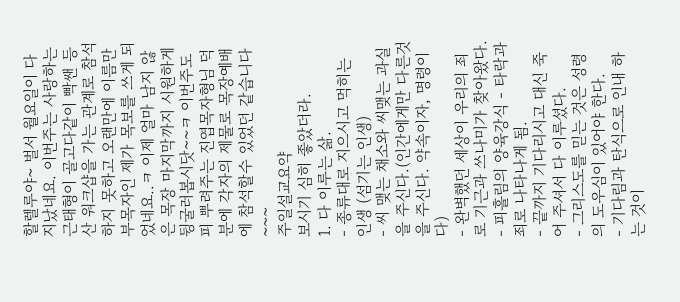할렐루야~ 벌서 월요일이 다 지났네요. 이번주는 사랑하는 근태형이 골고다같이 빡쌘 등산 워크샵을 가는 관계로 참석하지 못하고 오랜만에 이름만 부목자인 제가 목보를 쓰게 되었네요..ㅋ 이제 얼마 남지 않은 목장 마지막까지 시원하게 뒹굴러봅시닷~~ㅋ 이번주도 피 뿌려주는 진엽목자형님 덕분에 각자의 제물로 목장예배에 참석할수 있었던 같습니다~~~
주일설교요약
보시기 심히 좋았더라.
1. 다 이루는 삶.
- 종류대로 지으시고 먹히는 인생 (섬기는 인생)
- 씨 맺는 채소와 씨맺는 과실을 주신다.(인간에게만 다른것을 주신다. 약속이자, 명령이다)
- 완벽했던 세상이 우리의 죄로 기근과 쓰나미가 찾아왔다.
- 피흘림의 양육강식 - 타락과 죄로 나타나게 됨.
- 끝까지 기다리시고 대신 죽어 주셔서 다 이루셨다.
- 그리스도를 믿는 것은 성령의 도우심이 있어야 한다.
- 기다림과 탄식으로 인내 하는 것이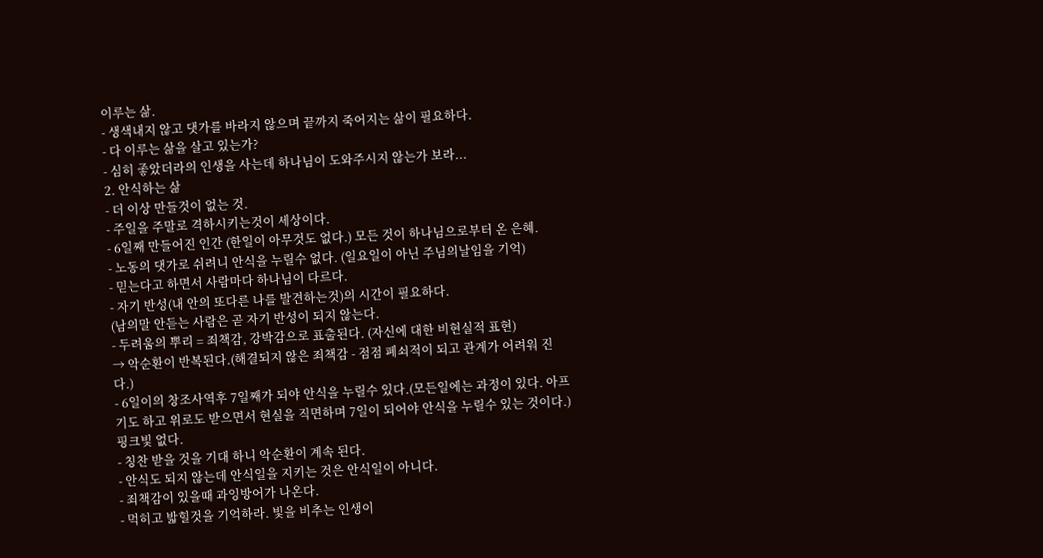이루는 삶.
- 생색내지 않고 댓가를 바라지 않으며 끝까지 죽어지는 삶이 필요하다.
- 다 이루는 삶을 살고 있는가?
- 심히 좋았더라의 인생을 사는데 하나님이 도와주시지 않는가 보라...
2. 안식하는 삶
- 더 이상 만들것이 없는 것.
- 주일을 주말로 격하시키는것이 세상이다.
- 6일째 만들어진 인간 (한일이 아무것도 없다.) 모든 것이 하나님으로부터 온 은혜.
- 노동의 댓가로 쉬려니 안식을 누릴수 없다. (일요일이 아닌 주님의날임을 기억)
- 믿는다고 하면서 사람마다 하나님이 다르다.
- 자기 반성(내 안의 또다른 나를 발견하는것)의 시간이 필요하다.
(남의말 안듣는 사람은 곧 자기 반성이 되지 않는다.
- 두려움의 뿌리 = 죄책감, 강박감으로 표출된다. (자신에 대한 비현실적 표현)
→ 악순환이 반복된다.(해결되지 않은 죄책감 - 점점 폐쇠적이 되고 관계가 어려워 진다.)
- 6일이의 창조사역후 7일째가 되야 안식을 누릴수 있다.(모든일에는 과정이 있다. 아프기도 하고 위로도 받으면서 현실을 직면하며 7일이 되어야 안식을 누릴수 있는 것이다.) 핑크빛 없다.
- 칭찬 받을 것을 기대 하니 악순환이 계속 된다.
- 안식도 되지 않는데 안식일을 지키는 것은 안식일이 아니다.
- 죄책감이 있을때 과잉방어가 나온다.
- 먹히고 밟힐것을 기억하라. 빛을 비추는 인생이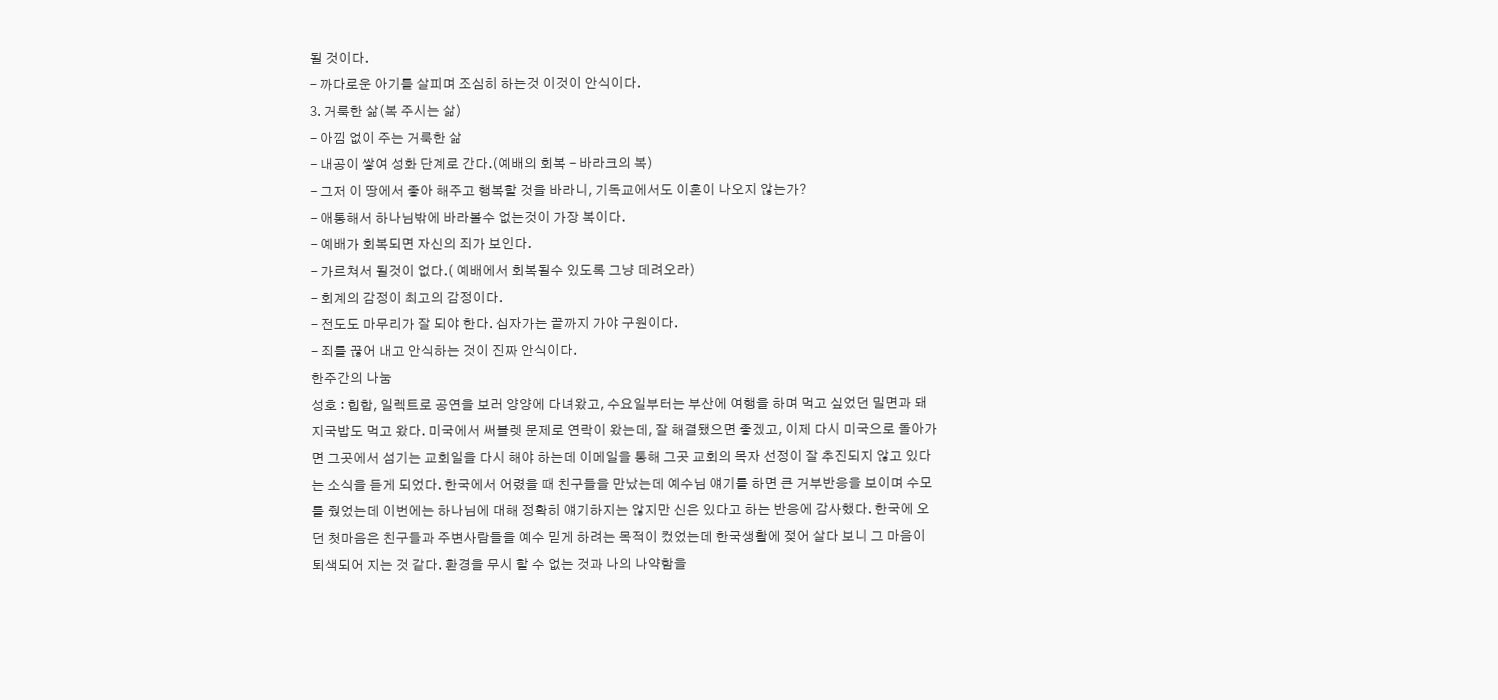될 것이다.
- 까다로운 아기를 살피며 조심히 하는것 이것이 안식이다.
3. 거룩한 삶(복 주시는 삶)
- 아낌 없이 주는 거룩한 삶
- 내공이 쌓여 성화 단계로 간다.(예배의 회복 - 바라크의 복)
- 그저 이 땅에서 좋아 해주고 행복할 것을 바라니, 기독교에서도 이혼이 나오지 않는가?
- 애통해서 하나님밖에 바라볼수 없는것이 가장 복이다.
- 예배가 회복되면 자신의 죄가 보인다.
- 가르쳐서 될것이 없다.( 예배에서 회복될수 있도록 그냥 데려오라)
- 회계의 감정이 최고의 감정이다.
- 전도도 마무리가 잘 되야 한다. 십자가는 끝까지 가야 구원이다.
- 죄를 끊어 내고 안식하는 것이 진짜 안식이다.
한주간의 나눔
성호 : 힙합, 일렉트로 공연을 보러 양양에 다녀왔고, 수요일부터는 부산에 여행을 하며 먹고 싶었던 밀면과 돼지국밥도 먹고 왔다. 미국에서 써블렛 문제로 연락이 왔는데, 잘 해결됐으면 좋겠고, 이제 다시 미국으로 돌아가면 그곳에서 섬기는 교회일을 다시 해야 하는데 이메일을 통해 그곳 교회의 목자 선정이 잘 추진되지 않고 있다는 소식을 듣게 되었다. 한국에서 어렸을 때 친구들을 만났는데 예수님 얘기를 하면 큰 거부반응을 보이며 수모를 줬었는데 이번에는 하나님에 대해 정확히 얘기하지는 않지만 신은 있다고 하는 반응에 감사했다. 한국에 오던 첫마음은 친구들과 주변사람들을 예수 믿게 하려는 목적이 컸었는데 한국생활에 젖어 살다 보니 그 마음이 퇴색되어 지는 것 같다. 환경을 무시 할 수 없는 것과 나의 나약함을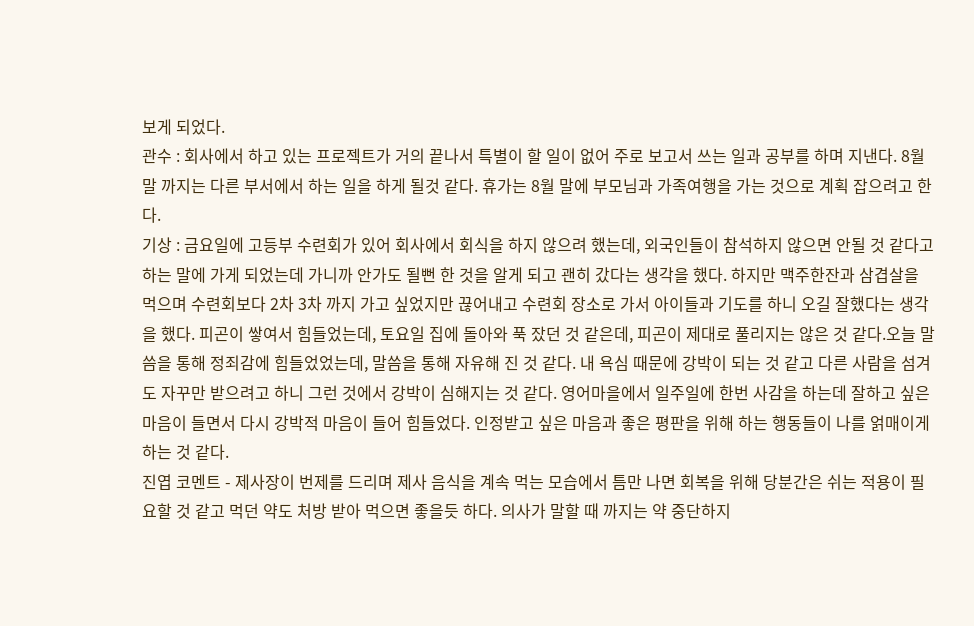보게 되었다.
관수 : 회사에서 하고 있는 프로젝트가 거의 끝나서 특별이 할 일이 없어 주로 보고서 쓰는 일과 공부를 하며 지낸다. 8월 말 까지는 다른 부서에서 하는 일을 하게 될것 같다. 휴가는 8월 말에 부모님과 가족여행을 가는 것으로 계획 잡으려고 한다.
기상 : 금요일에 고등부 수련회가 있어 회사에서 회식을 하지 않으려 했는데, 외국인들이 참석하지 않으면 안될 것 같다고 하는 말에 가게 되었는데 가니까 안가도 될뻔 한 것을 알게 되고 괜히 갔다는 생각을 했다. 하지만 맥주한잔과 삼겹살을 먹으며 수련회보다 2차 3차 까지 가고 싶었지만 끊어내고 수련회 장소로 가서 아이들과 기도를 하니 오길 잘했다는 생각을 했다. 피곤이 쌓여서 힘들었는데, 토요일 집에 돌아와 푹 잤던 것 같은데, 피곤이 제대로 풀리지는 않은 것 같다.오늘 말씀을 통해 정죄감에 힘들었었는데, 말씀을 통해 자유해 진 것 같다. 내 욕심 때문에 강박이 되는 것 같고 다른 사람을 섬겨도 자꾸만 받으려고 하니 그런 것에서 강박이 심해지는 것 같다. 영어마을에서 일주일에 한번 사감을 하는데 잘하고 싶은 마음이 들면서 다시 강박적 마음이 들어 힘들었다. 인정받고 싶은 마음과 좋은 평판을 위해 하는 행동들이 나를 얽매이게 하는 것 같다.
진엽 코멘트 - 제사장이 번제를 드리며 제사 음식을 계속 먹는 모습에서 틈만 나면 회복을 위해 당분간은 쉬는 적용이 필요할 것 같고 먹던 약도 처방 받아 먹으면 좋을듯 하다. 의사가 말할 때 까지는 약 중단하지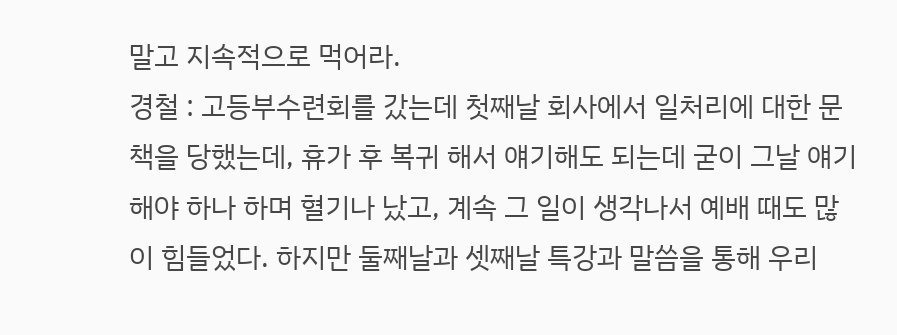말고 지속적으로 먹어라.
경철 : 고등부수련회를 갔는데 첫째날 회사에서 일처리에 대한 문책을 당했는데, 휴가 후 복귀 해서 얘기해도 되는데 굳이 그날 얘기해야 하나 하며 혈기나 났고, 계속 그 일이 생각나서 예배 때도 많이 힘들었다. 하지만 둘째날과 셋째날 특강과 말씀을 통해 우리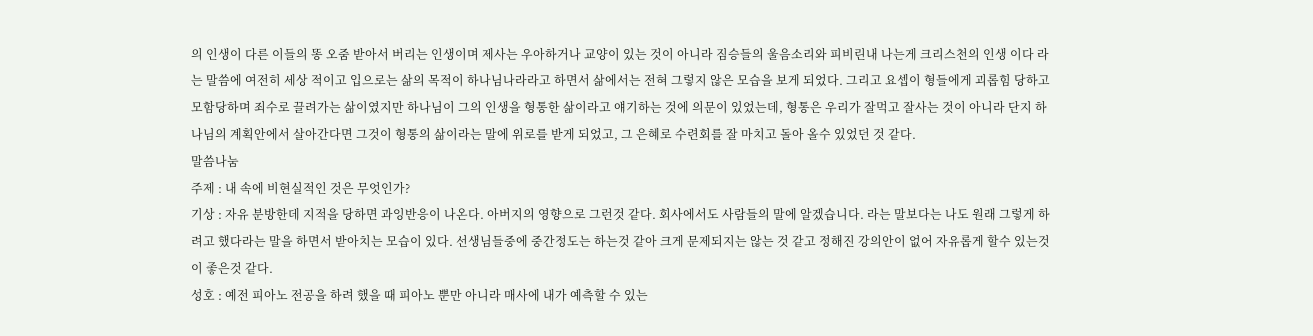의 인생이 다른 이들의 똥 오줌 받아서 버리는 인생이며 제사는 우아하거나 교양이 있는 것이 아니라 짐승들의 울음소리와 피비린내 나는게 크리스천의 인생 이다 라는 말씀에 여전히 세상 적이고 입으로는 삶의 목적이 하나님나라라고 하면서 삶에서는 전혀 그렇지 않은 모습을 보게 되었다. 그리고 요셉이 형들에게 괴롭힘 당하고 모함당하며 죄수로 끌려가는 삶이였지만 하나님이 그의 인생을 형통한 삶이라고 얘기하는 것에 의문이 있었는데, 형통은 우리가 잘먹고 잘사는 것이 아니라 단지 하나님의 계획안에서 살아간다면 그것이 형통의 삶이라는 말에 위로를 받게 되었고, 그 은혜로 수련회를 잘 마치고 돌아 올수 있었던 것 같다.
말씀나눔
주제 : 내 속에 비현실적인 것은 무엇인가?
기상 : 자유 분방한데 지적을 당하면 과잉반응이 나온다. 아버지의 영향으로 그런것 같다. 회사에서도 사람들의 말에 알겠습니다. 라는 말보다는 나도 원래 그렇게 하려고 했다라는 말을 하면서 받아치는 모습이 있다. 선생님들중에 중간정도는 하는것 같아 크게 문제되지는 않는 것 같고 정해진 강의안이 없어 자유롭게 할수 있는것이 좋은것 같다.
성호 : 예전 피아노 전공을 하려 했을 때 피아노 뿐만 아니라 매사에 내가 예측할 수 있는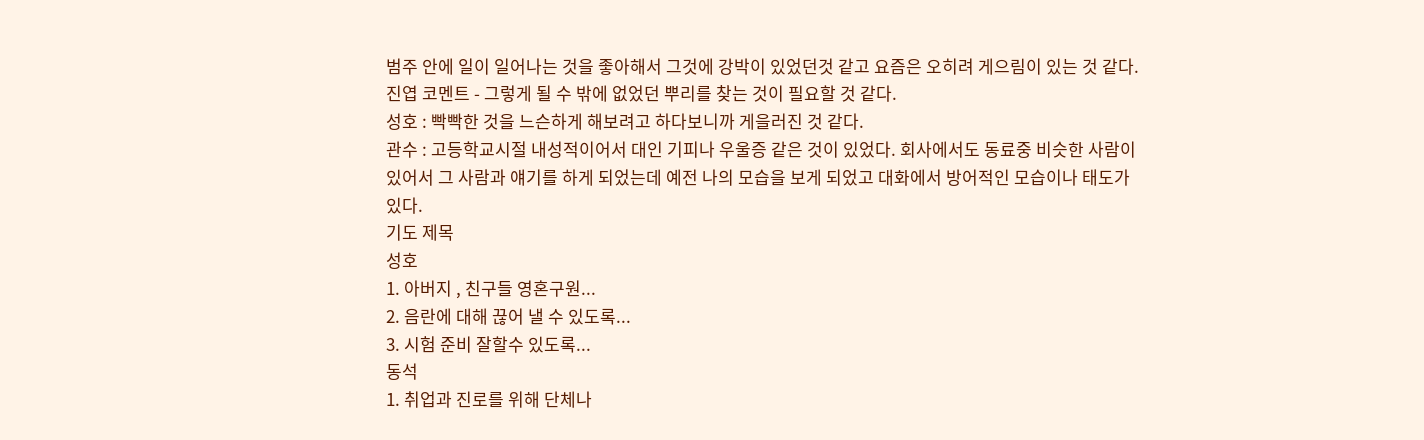범주 안에 일이 일어나는 것을 좋아해서 그것에 강박이 있었던것 같고 요즘은 오히려 게으림이 있는 것 같다.
진엽 코멘트 - 그렇게 될 수 밖에 없었던 뿌리를 찾는 것이 필요할 것 같다.
성호 : 빡빡한 것을 느슨하게 해보려고 하다보니까 게을러진 것 같다.
관수 : 고등학교시절 내성적이어서 대인 기피나 우울증 같은 것이 있었다. 회사에서도 동료중 비슷한 사람이 있어서 그 사람과 얘기를 하게 되었는데 예전 나의 모습을 보게 되었고 대화에서 방어적인 모습이나 태도가 있다.
기도 제목
성호
1. 아버지 , 친구들 영혼구원...
2. 음란에 대해 끊어 낼 수 있도록...
3. 시험 준비 잘할수 있도록...
동석
1. 취업과 진로를 위해 단체나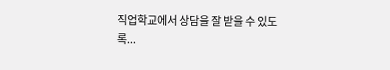직업학교에서 상담을 잘 받을 수 있도록...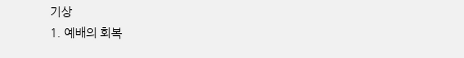기상
1. 예배의 회복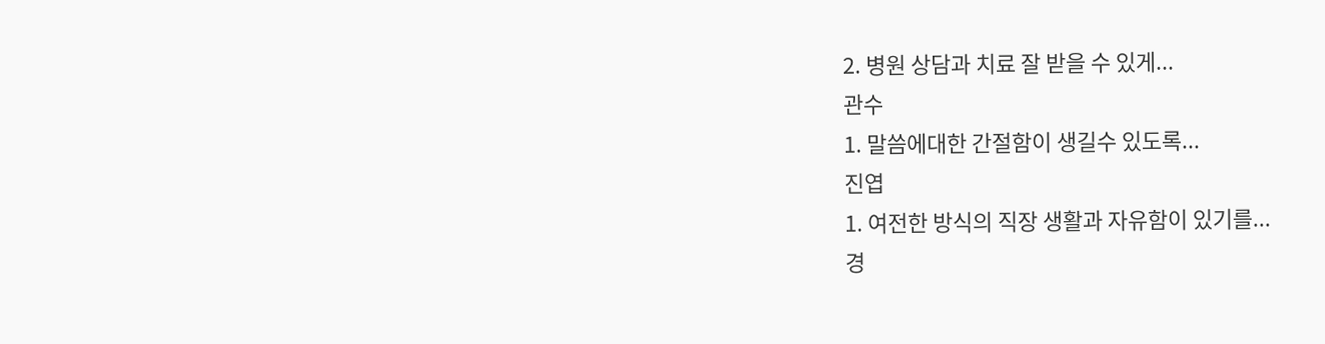2. 병원 상담과 치료 잘 받을 수 있게...
관수
1. 말씀에대한 간절함이 생길수 있도록...
진엽
1. 여전한 방식의 직장 생활과 자유함이 있기를...
경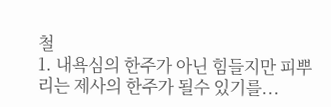철
1. 내욕심의 한주가 아닌 힘들지만 피뿌리는 제사의 한주가 될수 있기를...